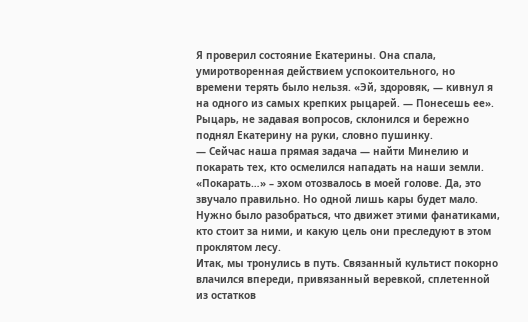Я проверил состояние Екатерины. Она спала, умиротворенная действием успокоительного, но времени терять было нельзя. «Эй, здоровяк, — кивнул я на одного из самых крепких рыцарей. — Понесешь ее». Рыцарь, не задавая вопросов, склонился и бережно поднял Екатерину на руки, словно пушинку.
— Сейчас наша прямая задача — найти Минелию и покарать тех, кто осмелился нападать на наши земли.
«Покарать…» – эхом отозвалось в моей голове. Да, это звучало правильно. Но одной лишь кары будет мало. Нужно было разобраться, что движет этими фанатиками, кто стоит за ними, и какую цель они преследуют в этом проклятом лесу.
Итак, мы тронулись в путь. Связанный культист покорно влачился впереди, привязанный веревкой, сплетенной из остатков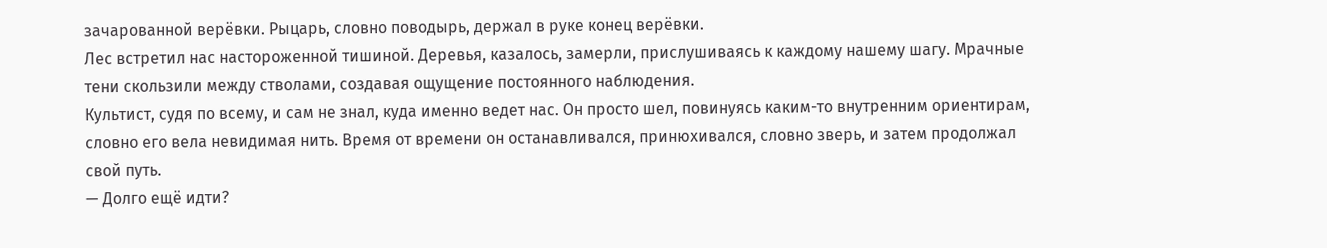зачарованной верёвки. Рыцарь, словно поводырь, держал в руке конец верёвки.
Лес встретил нас настороженной тишиной. Деревья, казалось, замерли, прислушиваясь к каждому нашему шагу. Мрачные тени скользили между стволами, создавая ощущение постоянного наблюдения.
Культист, судя по всему, и сам не знал, куда именно ведет нас. Он просто шел, повинуясь каким-то внутренним ориентирам, словно его вела невидимая нить. Время от времени он останавливался, принюхивался, словно зверь, и затем продолжал свой путь.
— Долго ещё идти?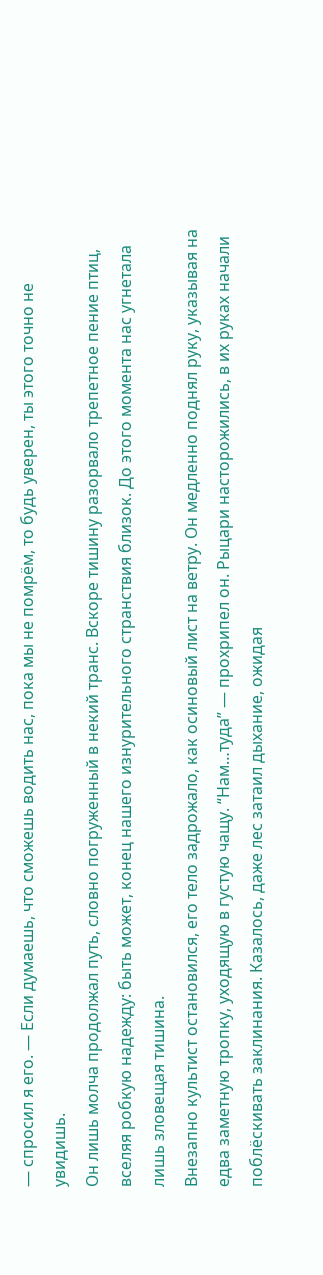— спросил я его. — Если думаешь, что сможешь водить нас, пока мы не помрём, то будь уверен, ты этого точно не увидишь.
Он лишь молча продолжал путь, словно погруженный в некий транс. Вскоре тишину разорвало трепетное пение птиц, вселяя робкую надежду: быть может, конец нашего изнурительного странствия близок. До этого момента нас угнетала лишь зловещая тишина.
Внезапно культист остановился, его тело задрожало, как осиновый лист на ветру. Он медленно поднял руку, указывая на едва заметную тропку, уходящую в густую чащу. “Нам…туда” — прохрипел он. Рыцари насторожились, в их руках начали поблёскивать заклинания. Казалось, даже лес затаил дыхание, ожидая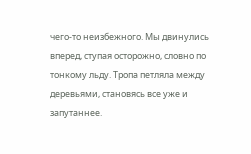чего-то неизбежного. Мы двинулись вперед, ступая осторожно, словно по тонкому льду. Тропа петляла между деревьями, становясь все уже и запутаннее.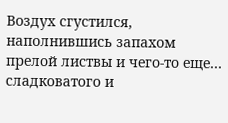Воздух сгустился, наполнившись запахом прелой листвы и чего-то еще… сладковатого и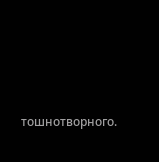тошнотворного.